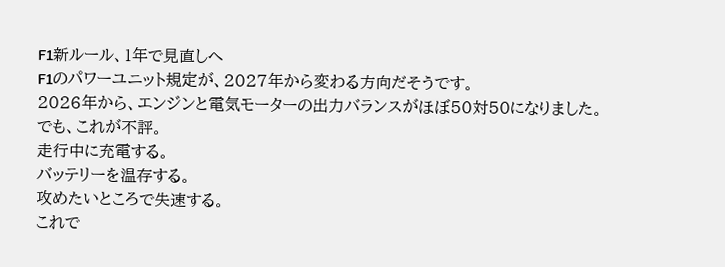F1新ルール、1年で見直しへ
F1のパワーユニット規定が、2027年から変わる方向だそうです。
2026年から、エンジンと電気モーターの出力バランスがほぼ50対50になりました。
でも、これが不評。
走行中に充電する。
バッテリーを温存する。
攻めたいところで失速する。
これで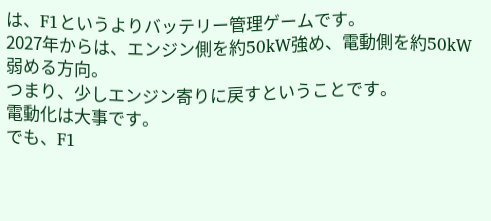は、F1というよりバッテリー管理ゲームです。
2027年からは、エンジン側を約50kW強め、電動側を約50kW弱める方向。
つまり、少しエンジン寄りに戻すということです。
電動化は大事です。
でも、F1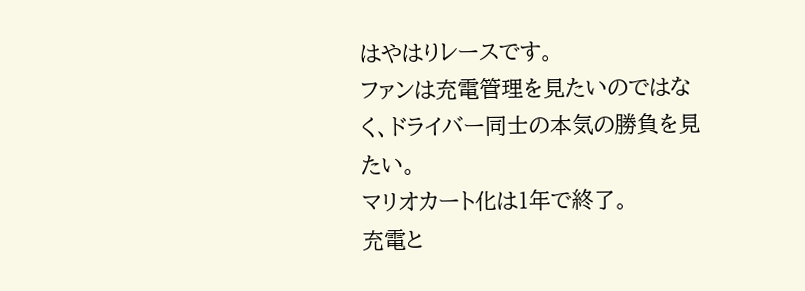はやはりレースです。
ファンは充電管理を見たいのではなく、ドライバー同士の本気の勝負を見たい。
マリオカート化は1年で終了。
充電と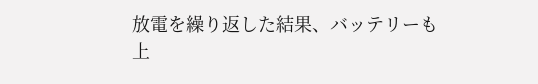放電を繰り返した結果、バッテリーも上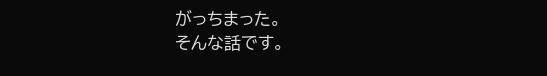がっちまった。
そんな話です。